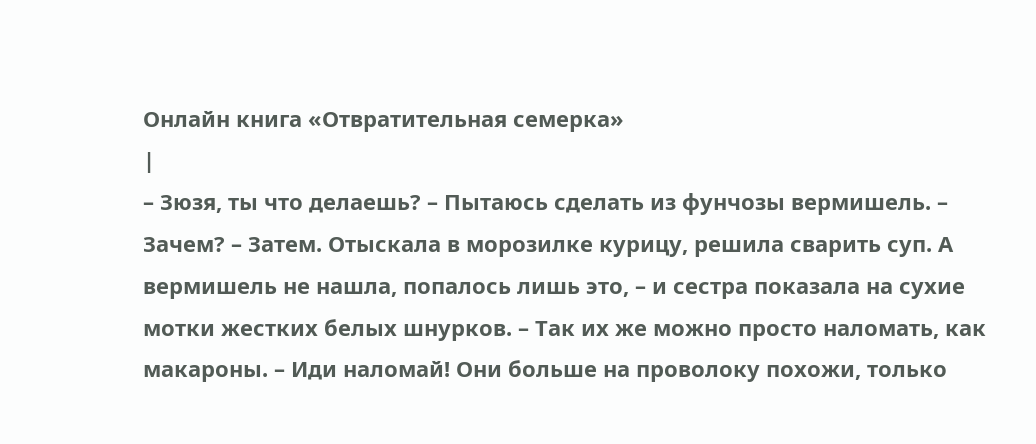Онлайн книга «Отвратительная семерка»
|
– Зюзя, ты что делаешь? – Пытаюсь сделать из фунчозы вермишель. – Зачем? – Затем. Отыскала в морозилке курицу, решила сварить суп. А вермишель не нашла, попалось лишь это, – и сестра показала на сухие мотки жестких белых шнурков. – Так их же можно просто наломать, как макароны. – Иди наломай! Они больше на проволоку похожи, только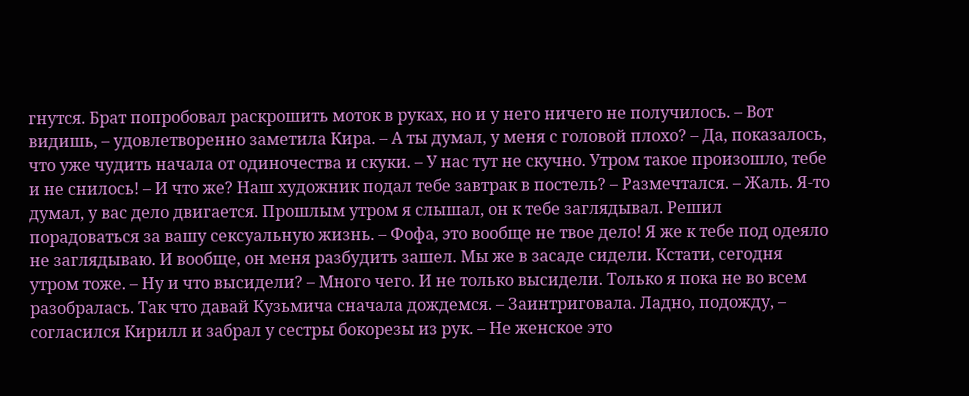гнутся. Брат попробовал раскрошить моток в руках, но и у него ничего не получилось. – Вот видишь, – удовлетворенно заметила Кира. – А ты думал, у меня с головой плохо? – Да, показалось, что уже чудить начала от одиночества и скуки. – У нас тут не скучно. Утром такое произошло, тебе и не снилось! – И что же? Наш художник подал тебе завтрак в постель? – Размечтался. – Жаль. Я-то думал, у вас дело двигается. Прошлым утром я слышал, он к тебе заглядывал. Решил порадоваться за вашу сексуальную жизнь. – Фофа, это вообще не твое дело! Я же к тебе под одеяло не заглядываю. И вообще, он меня разбудить зашел. Мы же в засаде сидели. Кстати, сегодня утром тоже. – Ну и что высидели? – Много чего. И не только высидели. Только я пока не во всем разобралась. Так что давай Кузьмича сначала дождемся. – Заинтриговала. Ладно, подожду, – согласился Кирилл и забрал у сестры бокорезы из рук. – Не женское это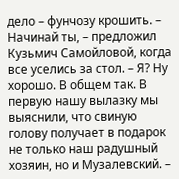дело – фунчозу крошить. – Начинай ты, – предложил Кузьмич Самойловой, когда все уселись за стол. – Я? Ну хорошо. В общем так. В первую нашу вылазку мы выяснили, что свиную голову получает в подарок не только наш радушный хозяин, но и Музалевский. –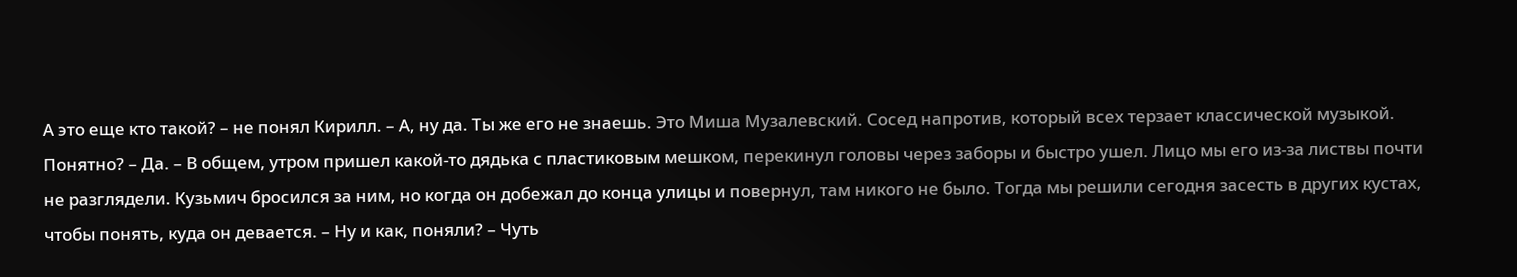А это еще кто такой? – не понял Кирилл. – А, ну да. Ты же его не знаешь. Это Миша Музалевский. Сосед напротив, который всех терзает классической музыкой. Понятно? – Да. – В общем, утром пришел какой-то дядька с пластиковым мешком, перекинул головы через заборы и быстро ушел. Лицо мы его из-за листвы почти не разглядели. Кузьмич бросился за ним, но когда он добежал до конца улицы и повернул, там никого не было. Тогда мы решили сегодня засесть в других кустах, чтобы понять, куда он девается. – Ну и как, поняли? – Чуть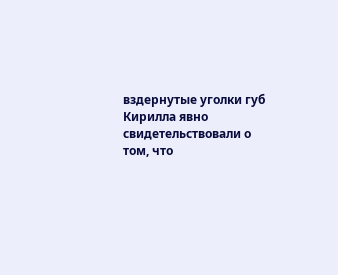вздернутые уголки губ Кирилла явно свидетельствовали о том, что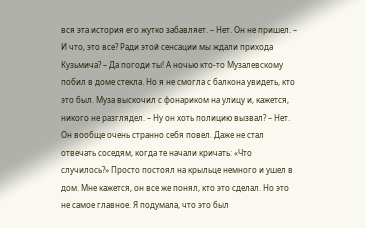вся эта история его жутко забавляет. – Нет. Он не пришел. – И что, это все? Ради этой сенсации мы ждали прихода Кузьмича? – Да погоди ты! А ночью кто-то Музалевскому побил в доме стекла. Но я не смогла с балкона увидеть, кто это был. Муза выскочил с фонариком на улицу и, кажется, никого не разглядел. – Ну он хоть полицию вызвал? – Нет. Он вообще очень странно себя повел. Даже не стал отвечать соседям, когда те начали кричать: «Что случилось?» Просто постоял на крыльце немного и ушел в дом. Мне кажется, он все же понял, кто это сделал. Но это не самое главное. Я подумала, что это был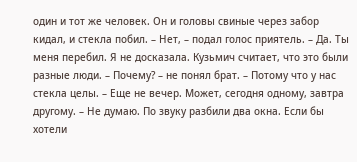один и тот же человек. Он и головы свиные через забор кидал, и стекла побил. – Нет, – подал голос приятель. – Да. Ты меня перебил. Я не досказала. Кузьмич считает, что это были разные люди. – Почему? – не понял брат. – Потому что у нас стекла целы. – Еще не вечер. Может, сегодня одному, завтра другому. – Не думаю. По звуку разбили два окна. Если бы хотели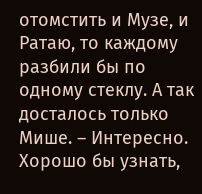отомстить и Музе, и Ратаю, то каждому разбили бы по одному стеклу. А так досталось только Мише. – Интересно. Хорошо бы узнать,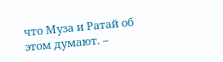что Муза и Ратай об этом думают. –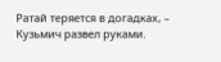Ратай теряется в догадках, – Кузьмич развел руками.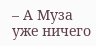– А Муза уже ничего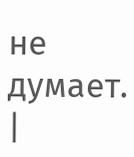не думает. |